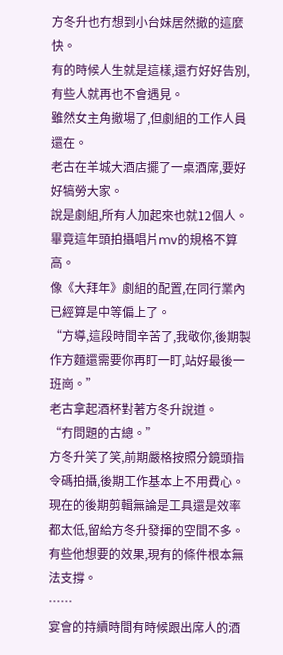方冬升也冇想到小台妹居然撤的這麼快。
有的時候人生就是這樣,還冇好好告別,有些人就再也不會遇見。
雖然女主角撤場了,但劇組的工作人員還在。
老古在羊城大酒店擺了一桌酒席,要好好犒勞大家。
說是劇組,所有人加起來也就12個人。
畢竟這年頭拍攝唱片mv的規格不算高。
像《大拜年》劇組的配置,在同行業內已經算是中等偏上了。
“方導,這段時間辛苦了,我敬你,後期製作方麵還需要你再盯一盯,站好最後一班崗。”
老古拿起酒杯對著方冬升說道。
“冇問題的古總。”
方冬升笑了笑,前期嚴格按照分鏡頭指令碼拍攝,後期工作基本上不用費心。
現在的後期剪輯無論是工具還是效率都太低,留給方冬升發揮的空間不多。
有些他想要的效果,現有的條件根本無法支撐。
……
宴會的持續時間有時候跟出席人的酒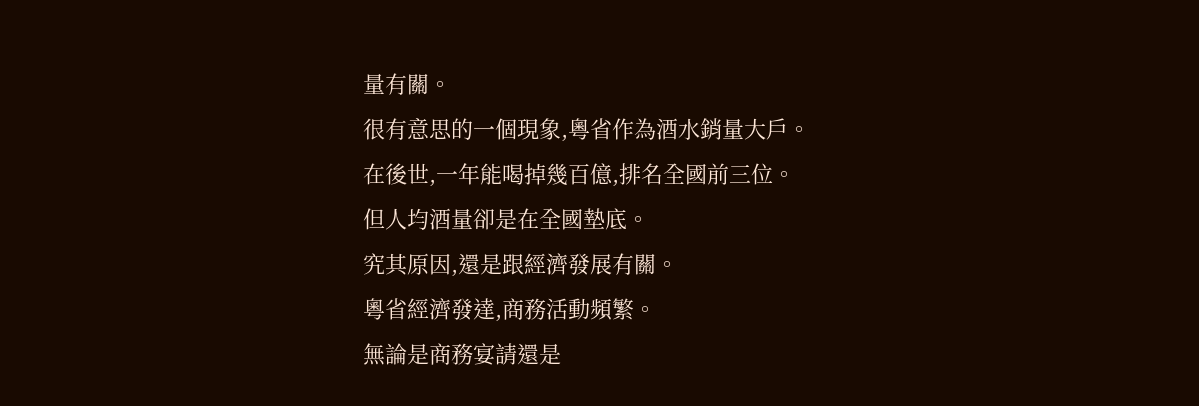量有關。
很有意思的一個現象,粵省作為酒水銷量大戶。
在後世,一年能喝掉幾百億,排名全國前三位。
但人均酒量卻是在全國墊底。
究其原因,還是跟經濟發展有關。
粵省經濟發達,商務活動頻繁。
無論是商務宴請還是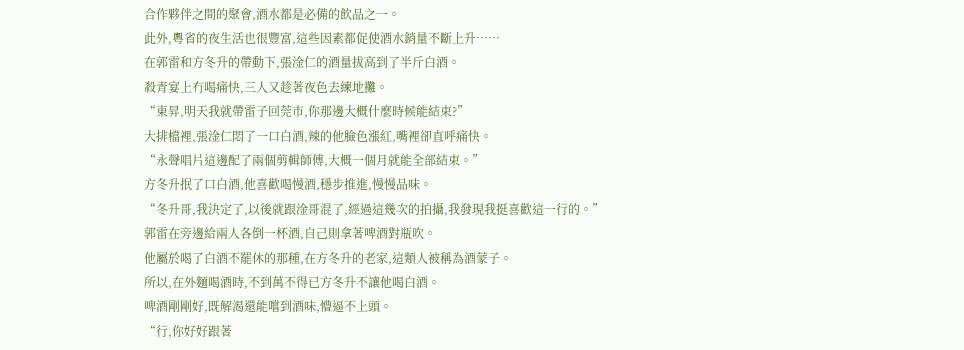合作夥伴之間的聚會,酒水都是必備的飲品之一。
此外,粵省的夜生活也很豐富,這些因素都促使酒水銷量不斷上升……
在郭雷和方冬升的帶動下,張淦仁的酒量拔高到了半斤白酒。
殺青宴上冇喝痛快,三人又趁著夜色去練地攤。
“東昇,明天我就帶雷子回莞市,你那邊大概什麼時候能結束?”
大排檔裡,張淦仁悶了一口白酒,辣的他臉色漲紅,嘴裡卻直呼痛快。
“永聲唱片這邊配了兩個剪輯師傅,大概一個月就能全部結束。”
方冬升抿了口白酒,他喜歡喝慢酒,穩步推進,慢慢品味。
“冬升哥,我決定了,以後就跟淦哥混了,經過這幾次的拍攝,我發現我挺喜歡這一行的。”
郭雷在旁邊給兩人各倒一杯酒,自己則拿著啤酒對瓶吹。
他屬於喝了白酒不罷休的那種,在方冬升的老家,這類人被稱為酒蒙子。
所以,在外麵喝酒時,不到萬不得已方冬升不讓他喝白酒。
啤酒剛剛好,既解渴還能嚐到酒味,懵逼不上頭。
“行,你好好跟著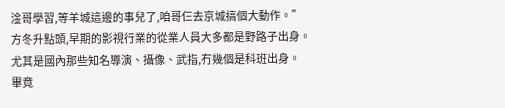淦哥學習,等羊城這邊的事兒了,咱哥仨去京城搞個大動作。”
方冬升點頭,早期的影視行業的從業人員大多都是野路子出身。
尤其是國內那些知名導演、攝像、武指,冇幾個是科班出身。
畢竟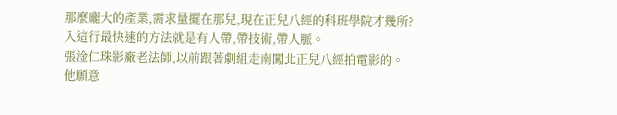那麼龐大的產業,需求量擺在那兒,現在正兒八經的科班學院才幾所?
入這行最快速的方法就是有人帶,帶技術,帶人脈。
張淦仁珠影廠老法師,以前跟著劇組走南闖北正兒八經拍電影的。
他願意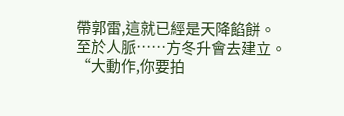帶郭雷,這就已經是天降餡餅。
至於人脈……方冬升會去建立。
“大動作,你要拍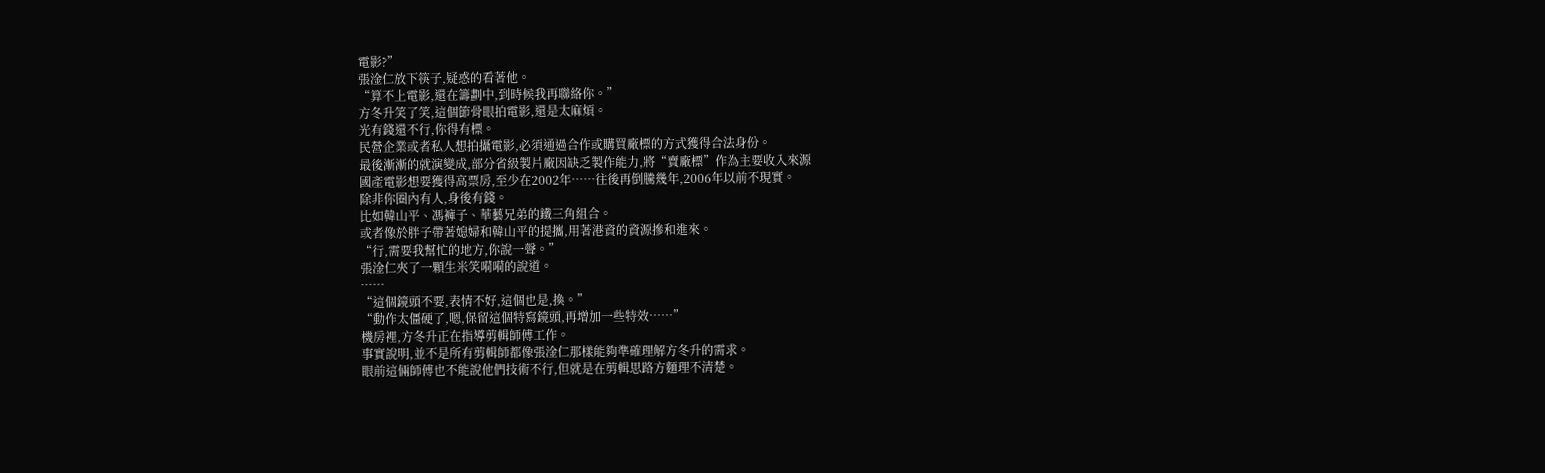電影?”
張淦仁放下筷子,疑惑的看著他。
“算不上電影,還在籌劃中,到時候我再聯絡你。”
方冬升笑了笑,這個節骨眼拍電影,還是太麻煩。
光有錢還不行,你得有標。
民營企業或者私人想拍攝電影,必須通過合作或購買廠標的方式獲得合法身份。
最後漸漸的就演變成,部分省級製片廠因缺乏製作能力,將“賣廠標”作為主要收入來源
國產電影想要獲得高票房,至少在2002年……往後再倒騰幾年,2006年以前不現實。
除非你圈內有人,身後有錢。
比如韓山平、馮褲子、華藝兄弟的鐵三角組合。
或者像於胖子帶著媳婦和韓山平的提攜,用著港資的資源摻和進來。
“行,需要我幫忙的地方,你說一聲。”
張淦仁夾了一顆生米笑嗬嗬的說道。
……
“這個鏡頭不要,表情不好,這個也是,換。”
“動作太僵硬了,嗯,保留這個特寫鏡頭,再增加一些特效……”
機房裡,方冬升正在指導剪輯師傅工作。
事實說明,並不是所有剪輯師都像張淦仁那樣能夠準確理解方冬升的需求。
眼前這倆師傅也不能說他們技術不行,但就是在剪輯思路方麵理不清楚。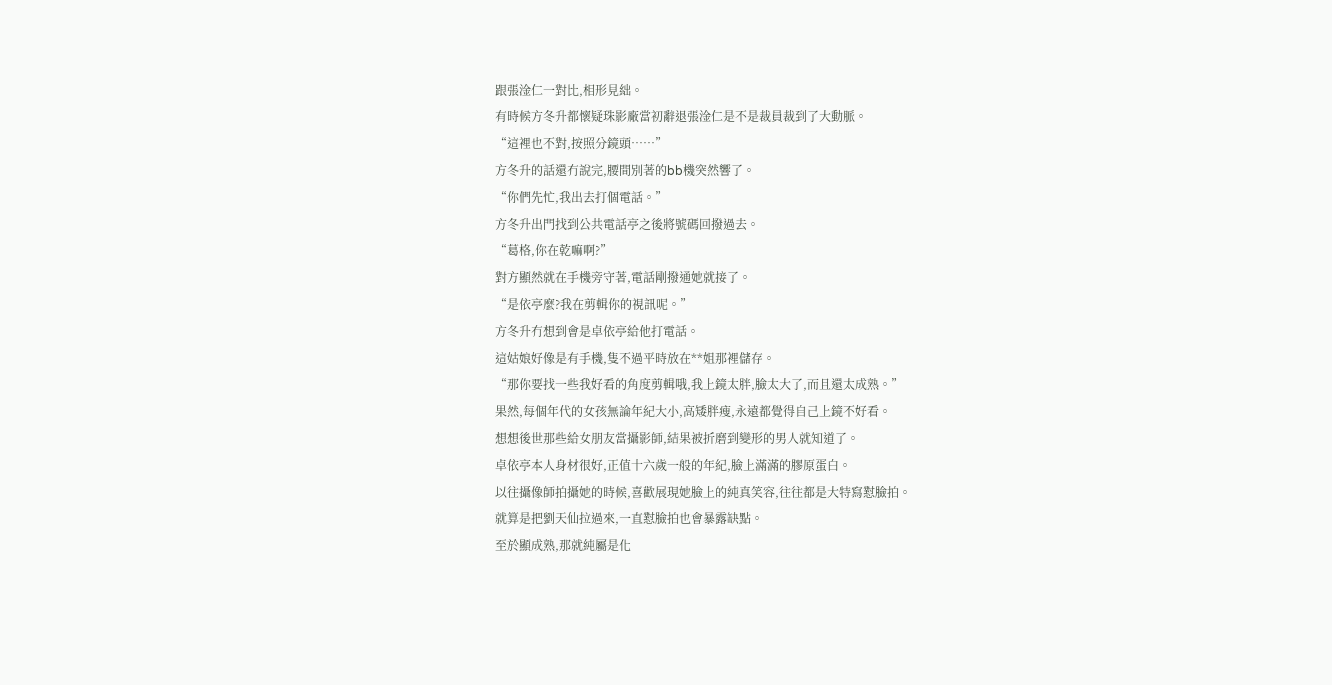跟張淦仁一對比,相形見絀。
有時候方冬升都懷疑珠影廠當初辭退張淦仁是不是裁員裁到了大動脈。
“這裡也不對,按照分鏡頭……”
方冬升的話還冇說完,腰間別著的bb機突然響了。
“你們先忙,我出去打個電話。”
方冬升出門找到公共電話亭之後將號碼回撥過去。
“葛格,你在乾嘛啊?”
對方顯然就在手機旁守著,電話剛撥通她就接了。
“是依亭麼?我在剪輯你的視訊呢。”
方冬升冇想到會是卓依亭給他打電話。
這姑娘好像是有手機,隻不過平時放在**姐那裡儲存。
“那你要找一些我好看的角度剪輯哦,我上鏡太胖,臉太大了,而且還太成熟。”
果然,每個年代的女孩無論年紀大小,高矮胖瘦,永遠都覺得自己上鏡不好看。
想想後世那些給女朋友當攝影師,結果被折磨到變形的男人就知道了。
卓依亭本人身材很好,正值十六歲一般的年紀,臉上滿滿的膠原蛋白。
以往攝像師拍攝她的時候,喜歡展現她臉上的純真笑容,往往都是大特寫懟臉拍。
就算是把劉天仙拉過來,一直懟臉拍也會暴露缺點。
至於顯成熟,那就純屬是化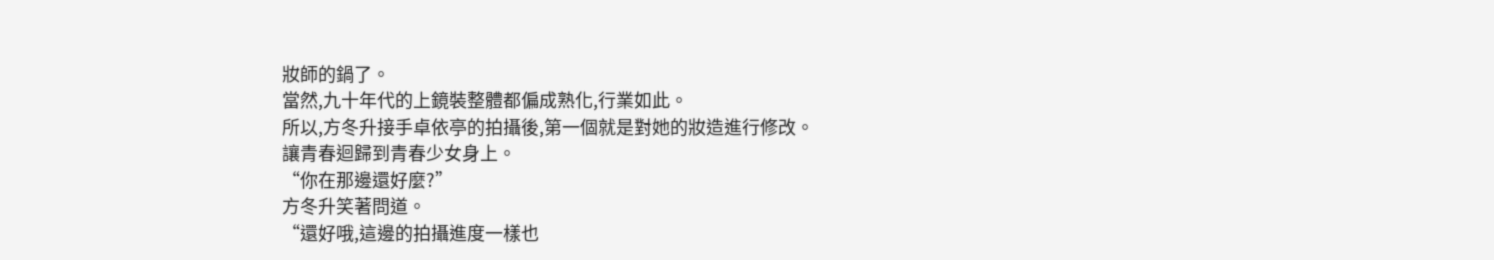妝師的鍋了。
當然,九十年代的上鏡裝整體都偏成熟化,行業如此。
所以,方冬升接手卓依亭的拍攝後,第一個就是對她的妝造進行修改。
讓青春迴歸到青春少女身上。
“你在那邊還好麼?”
方冬升笑著問道。
“還好哦,這邊的拍攝進度一樣也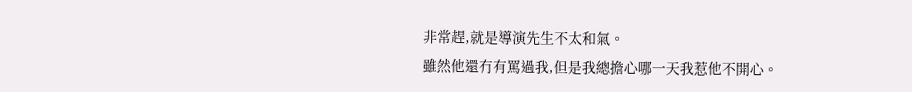非常趕,就是導演先生不太和氣。
雖然他還冇有罵過我,但是我總擔心哪一天我惹他不開心。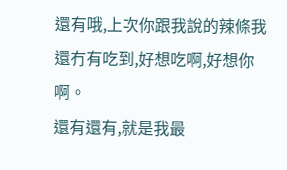還有哦,上次你跟我說的辣條我還冇有吃到,好想吃啊,好想你啊。
還有還有,就是我最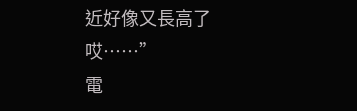近好像又長高了哎……”
電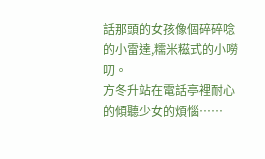話那頭的女孩像個碎碎唸的小雷達,糯米糍式的小嘮叨。
方冬升站在電話亭裡耐心的傾聽少女的煩惱……